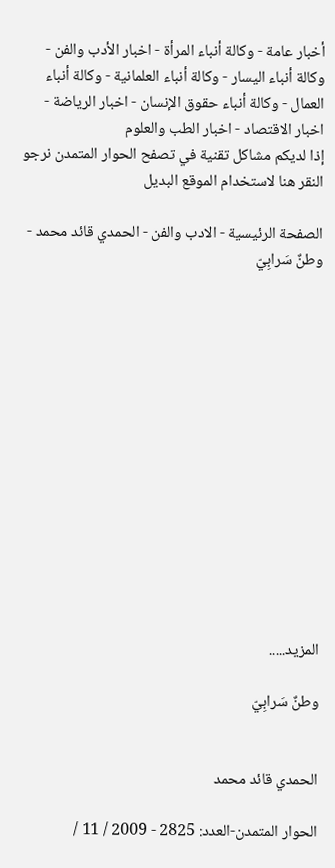أخبار عامة - وكالة أنباء المرأة - اخبار الأدب والفن - وكالة أنباء اليسار - وكالة أنباء العلمانية - وكالة أنباء العمال - وكالة أنباء حقوق الإنسان - اخبار الرياضة - اخبار الاقتصاد - اخبار الطب والعلوم
إذا لديكم مشاكل تقنية في تصفح الحوار المتمدن نرجو النقر هنا لاستخدام الموقع البديل

الصفحة الرئيسية - الادب والفن - الحمدي قائد محمد - وطنٌ سَرابِيّ














المزيد.....

وطنٌ سَرابِيّ


الحمدي قائد محمد

الحوار المتمدن-العدد: 2825 - 2009 / 11 /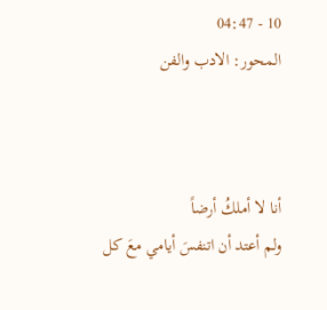10 - 04:47
المحور: الادب والفن



أنا لا أملكُ أرضاً
ولم أعتد أن اتنفسَ أيامي معَ كل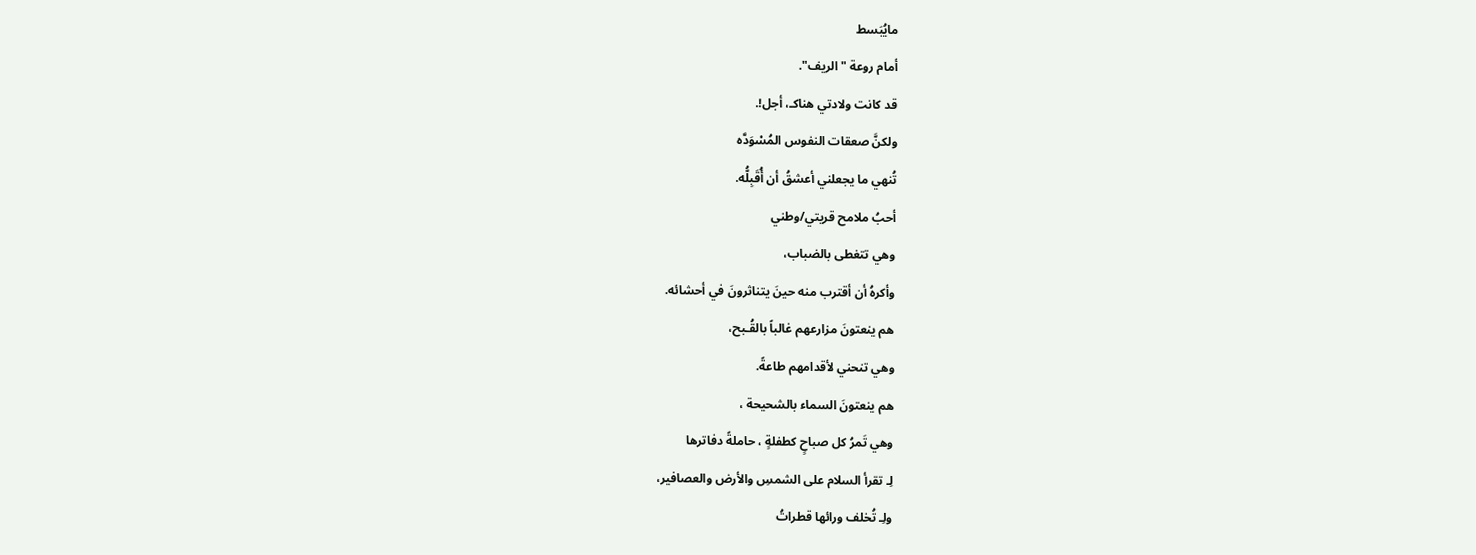مايُبَسط
أمام روعة "الريف".
قد كانت ولادتي هناكـ، أجل!.
ولكنَّ صعقات النفوس المُسْوَدَّه
تُنهي ما يجعلني أعشقُ أن أُقَبِلُّه.
أحبُ ملامح قريتي/وطني
وهي تتغطى بالضباب،
وأكرهُ أن أقترب منه حينَ يتناثرونَ في أحشائه.
هم ينعتونَ مزارعهم غالباً بالقُـبح،
وهي تنحني لأقدامهم طاعةً.
هم ينعتونَ السماء بالشحيحة ،
وهي تَمرُ كل صباحٍ كطفلةٍ ، حاملةً دفاترها
لِـ تقرأ السلام على الشمسِ والأرض والعصافير،
ولِـ تُخلف ورائها قطراتُ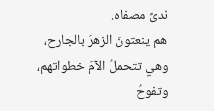ندىً مصفاه.
هم ينعتونَ الزهرَ بالجارح،
وهي تتحملُ الآمَ خطواتهم،
وتفوحُ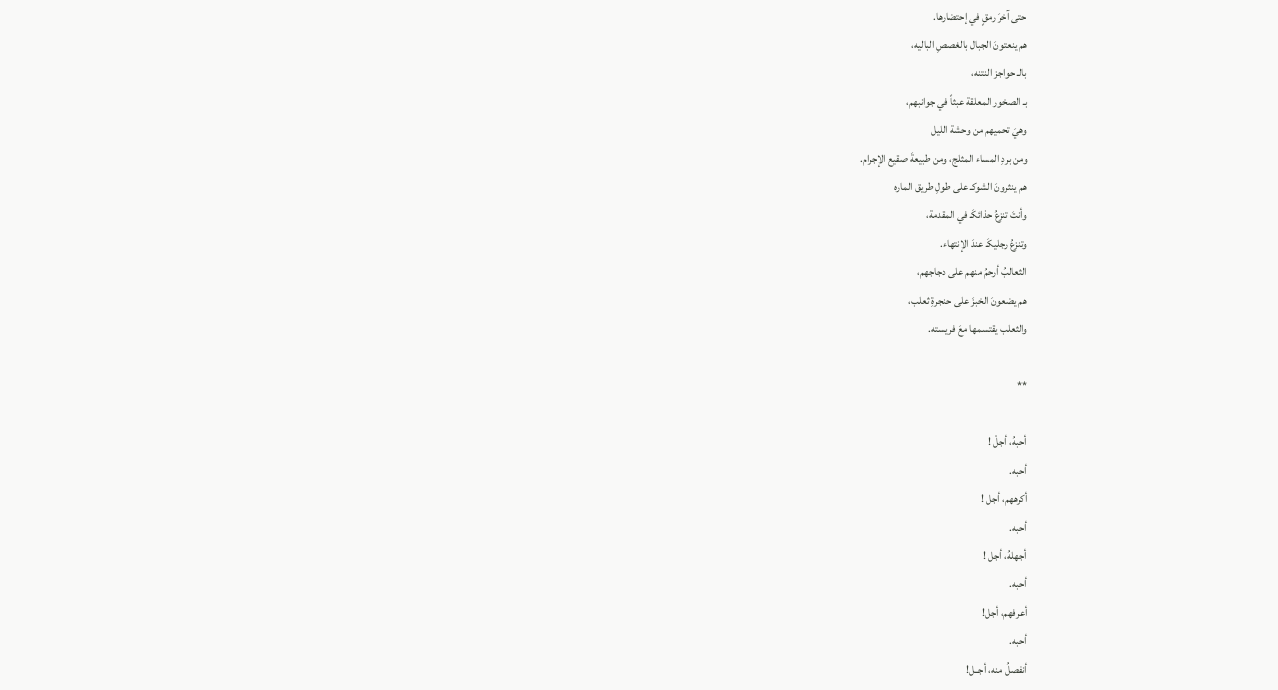حتى آخرَ رمقٍ في إحتضارها.
هم ينعتونَ الجبال بالغصصِ الباليه،
بالـ حواجز النتنه،
بـ الصخور المعلقة عبثاً في جوانبهم،
وهيَ تحميهم من وحشة الليل
ومن بردِ المساء المثلج، ومن طبيعةَ صقيع الإجرام.
هم ينثرونَ الشوكـ على طولِ طريق الماره
وأنتَ تنزعُ حذائكَـ في المقدمة،
وتنزعُ رجليكَـ عندَ الإنتهاء.
الثعالبُ أرحمُ منهم على دجاجهم،
هم يضعونَ الخبزَ على حنجرةِ ثعلب،
والثعلب يقتسمها معَ فريسته.

**

أحبهُ، أجلْ !
أحبه.
أكرههم، أجل !
أحبه.
أجهلهُ، أجل !
أحبه.
أعرفهم، أجل!
أحبه.
أنفصلُ منه، أجــل!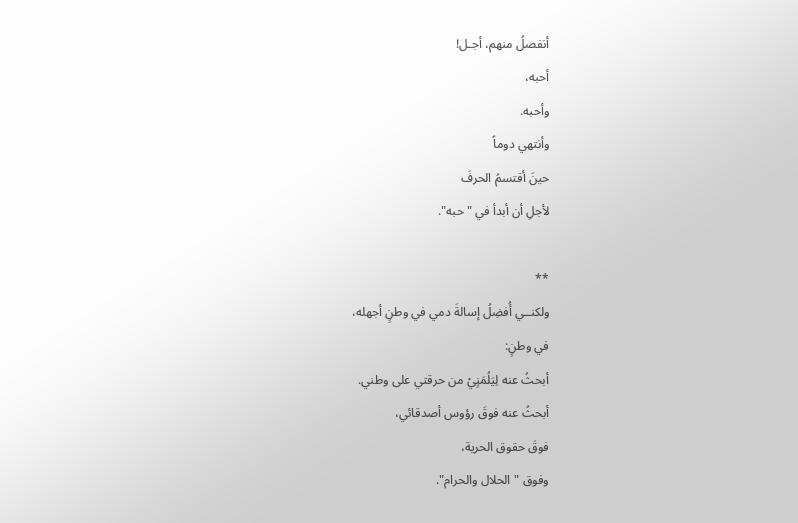أنفصلُ منهم، أجـل!
أحبه،
وأحبه.
وأنتهي دوماً
حينَ أقتسمُ الحرفَ
لأجلِ أن أبدأ في "حبه".

**
ولكنــي أُفضِلُ إسالةَ دمي في وطنٍ أجهله،
في وطنٍ:
أبحثُ عنه لِيَلُمَنٍيْ من حرقتي على وطني.
أبحثُ عنه فوقَ رؤوس أصدقائي،
فوقَ حقوق الحرية،
وفوق "الحلال والحرام".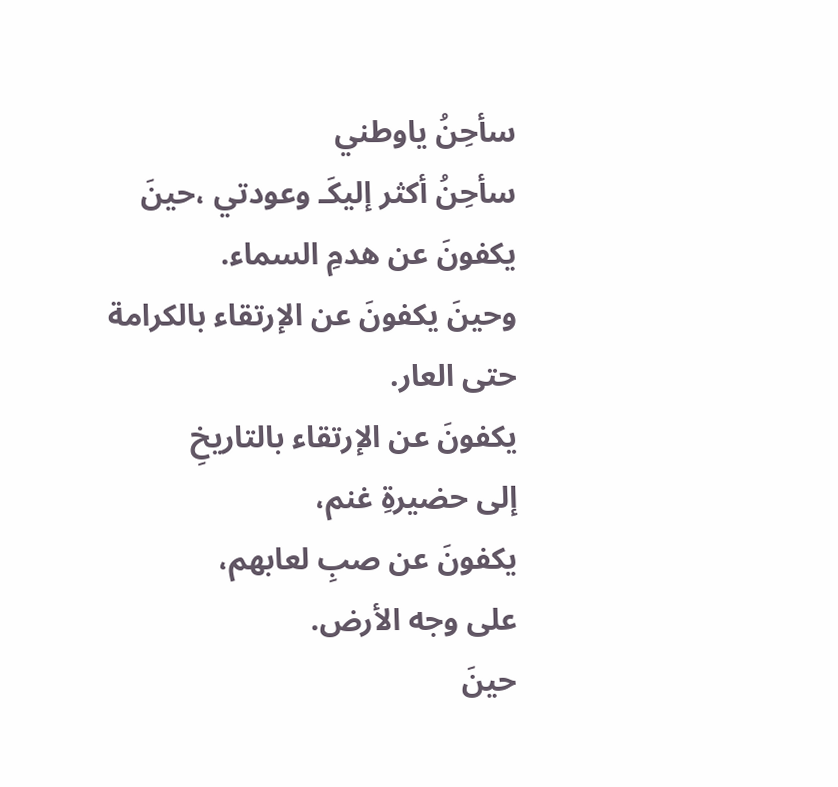سأحِنُ ياوطني
سأحِنُ أكثر إليكَـ وعودتي ،حينَ
يكفونَ عن هدمِ السماء.
وحينَ يكفونَ عن الإرتقاء بالكرامة
حتى العار.
يكفونَ عن الإرتقاء بالتاريخِ
إلى حضيرةِ غنم،
يكفونَ عن صبِ لعابهم،
على وجه الأرض.
حينَ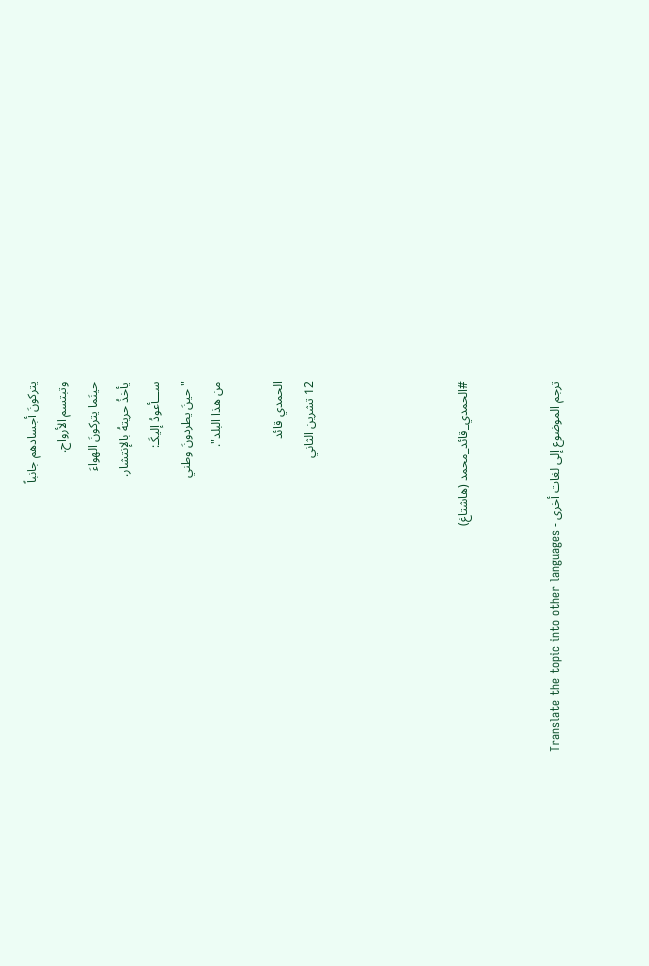يتركونَ أجسادهم جانباً
وتبتسم الأرواح.
حينَما يتركونَ الهواءَ
يأخذُ حريتهُ بالإنتشار.
ســـأعودُ إليكَـ:
"حينَ يطردونَ وطني
من هذا البلد".

الحمدي قائد
12 تشرين الثاني




#الحمدي_قائد_محمد (هاشتاغ)


ترجم الموضوع إلى لغات أخرى - Translate the topic into other languages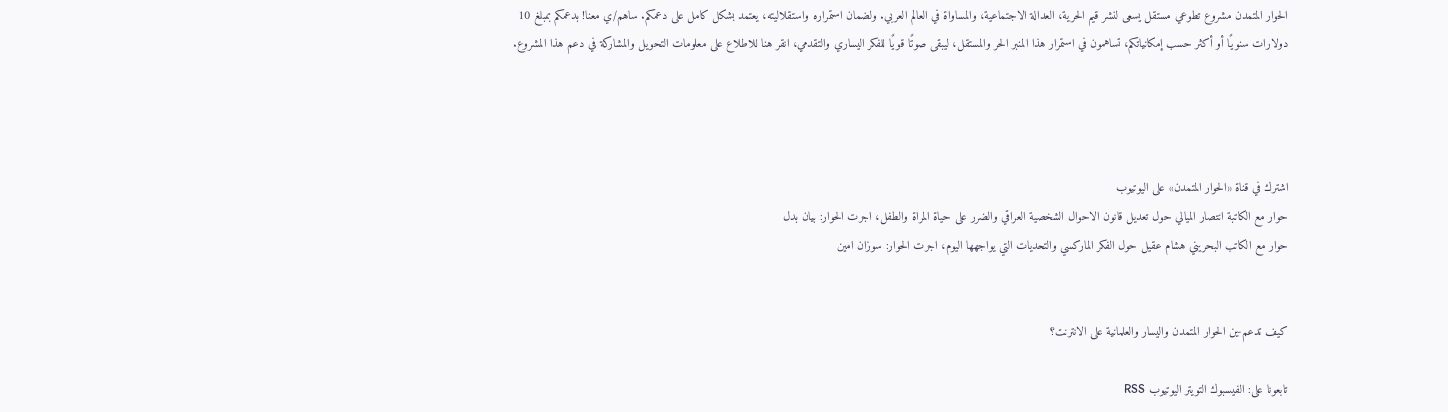الحوار المتمدن مشروع تطوعي مستقل يسعى لنشر قيم الحرية، العدالة الاجتماعية، والمساواة في العالم العربي. ولضمان استمراره واستقلاليته، يعتمد بشكل كامل على دعمكم. ساهم/ي معنا! بدعمكم بمبلغ 10 دولارات سنويًا أو أكثر حسب إمكانياتكم، تساهمون في استمرار هذا المنبر الحر والمستقل، ليبقى صوتًا قويًا للفكر اليساري والتقدمي، انقر هنا للاطلاع على معلومات التحويل والمشاركة في دعم هذا المشروع.




اشترك في قناة «الحوار المتمدن» على اليوتيوب
حوار مع الكاتبة انتصار الميالي حول تعديل قانون الاحوال الشخصية العراقي والضرر على حياة المراة والطفل، اجرت الحوار: بيان بدل
حوار مع الكاتب البحريني هشام عقيل حول الفكر الماركسي والتحديات التي يواجهها اليوم، اجرت الحوار: سوزان امين


كيف تدعم-ين الحوار المتمدن واليسار والعلمانية على الانترنت؟

تابعونا على: الفيسبوك التويتر اليوتيوب RSS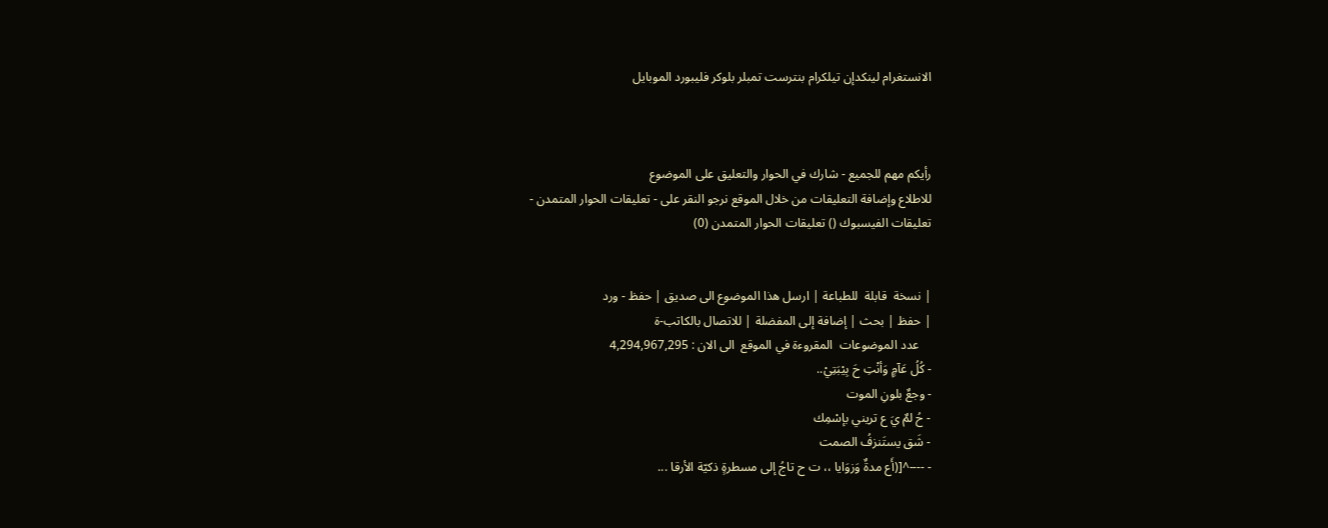الانستغرام لينكدإن تيلكرام بنترست تمبلر بلوكر فليبورد الموبايل



رأيكم مهم للجميع - شارك في الحوار والتعليق على الموضوع
للاطلاع وإضافة التعليقات من خلال الموقع نرجو النقر على - تعليقات الحوار المتمدن -
تعليقات الفيسبوك () تعليقات الحوار المتمدن (0)


| نسخة  قابلة  للطباعة | ارسل هذا الموضوع الى صديق | حفظ - ورد
| حفظ | بحث | إضافة إلى المفضلة | للاتصال بالكاتب-ة
    عدد الموضوعات  المقروءة في الموقع  الى الان : 4,294,967,295
- كُلُ عَآمٍ وَأنْتِ حَ بِيْبَتِيْ..
- وجعٌ بلونِ الموت
- حُ لمٌ يَ ع تريني بإسْمِك
- شَق يستَنزفُ الصمت
- ----^[(أَع مدةٌ وَزوَايا ،، ت ح تاجُ إلى مسطرةٍ ذكيّة الأرقا ...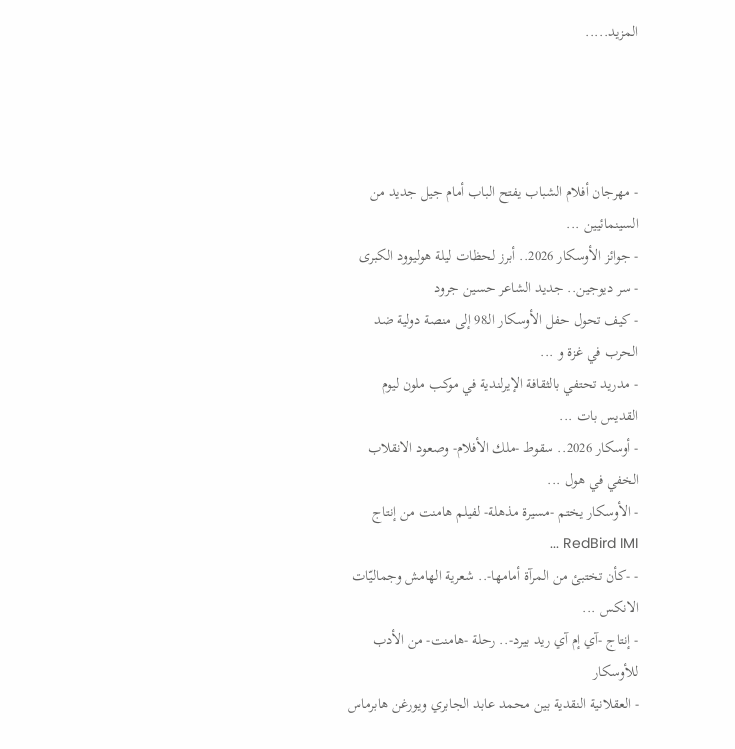المزيد.....




- مهرجان أفلام الشباب يفتح الباب أمام جيل جديد من السينمائيين ...
- جوائز الأوسكار 2026.. أبرز لحظات ليلة هوليوود الكبرى
- سر ديوجين.. جديد الشاعر حسين جرود
- كيف تحول حفل الأوسكار الـ98 إلى منصة دولية ضد الحرب في غزة و ...
- مدريد تحتفي بالثقافة الإيرلندية في موكب ملون ليوم القديس بات ...
- أوسكار 2026.. سقوط -ملك الأفلام- وصعود الانقلاب الخفي في هول ...
- الأوسكار يختم -مسيرة مذهلة- لفيلم هامنت من إنتاج RedBird IMI ...
- -كأن تختبئ من المرآة أمامها-.. شعرية الهامش وجماليّات الانكس ...
- إنتاج -آي إم آي ريد بيرد-.. رحلة -هامنت- من الأدب للأوسكار
- العقلانية النقدية بين محمد عابد الجابري ويورغن هابرماس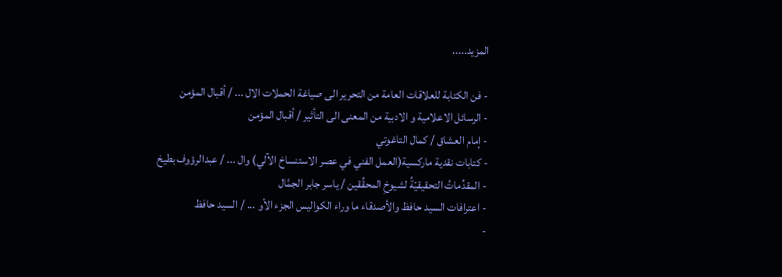المزيد.....

- فن الكتابة للعلاقات العامة من التحرير الى صياغة الحملات الال ... / أقبال المؤمن
- الرسائل الاعلامية و الادبية من المعنى الى التأثير / أقبال المؤمن
- إمام العشاق / كمال التاغوتي
- كتابات نقدية ماركسية(العمل الفني في عصر الاستنساخ الآلي) وال ... / عبدالرؤوف بطيخ
- المقدِّماتُ التحقيقيّةُ لشيوخِ المحقِّقين / ياسر جابر الجمَّال
- اعترافات السيد حافظ والأصدقاء ما وراء الكواليس الجزء الأو ... / السيد حافظ
-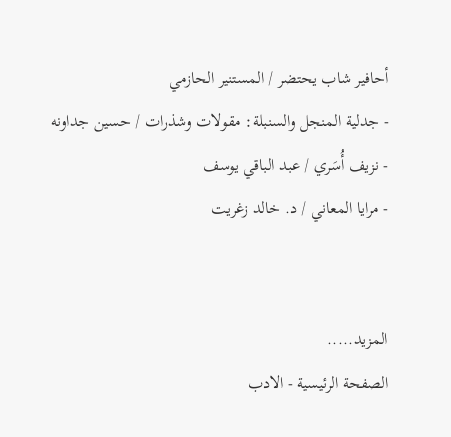أحافير شاب يحتضر / المستنير الحازمي
- جدلية المنجل والسنبلة: مقولات وشذرات / حسين جداونه
- نزيف أُسَري / عبد الباقي يوسف
- مرايا المعاني / د. خالد زغريت


المزيد.....
الصفحة الرئيسية - الادب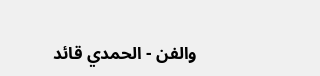والفن - الحمدي قائد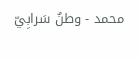محمد - وطنٌ سَرابِيّ